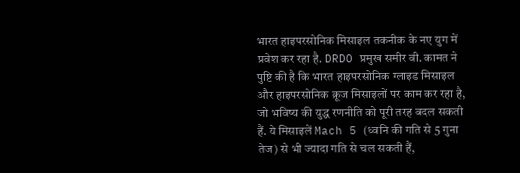भारत हाइपरसोनिक मिसाइल तकनीक के नए युग में प्रवेश कर रहा है. DRDO प्रमुख समीर वी. कामत ने पुष्टि की है कि भारत हाइपरसोनिक ग्लाइड मिसाइल और हाइपरसोनिक क्रूज मिसाइलों पर काम कर रहा है, जो भविष्य की युद्ध रणनीति को पूरी तरह बदल सकती हैं. ये मिसाइलें Mach 5 (ध्वनि की गति से 5 गुना तेज) से भी ज्यादा गति से चल सकती हैं,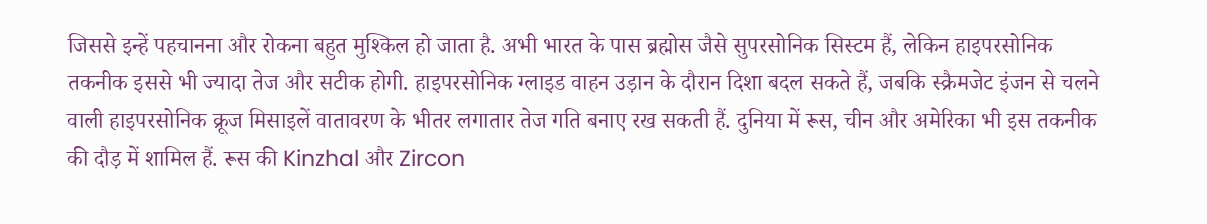जिससे इन्हें पहचानना और रोकना बहुत मुश्किल हो जाता है. अभी भारत के पास ब्रह्मोस जैसे सुपरसोनिक सिस्टम हैं, लेकिन हाइपरसोनिक तकनीक इससे भी ज्यादा तेज और सटीक होगी. हाइपरसोनिक ग्लाइड वाहन उड़ान के दौरान दिशा बदल सकते हैं, जबकि स्क्रैमजेट इंजन से चलने वाली हाइपरसोनिक क्रूज मिसाइलें वातावरण के भीतर लगातार तेज गति बनाए रख सकती हैं. दुनिया में रूस, चीन और अमेरिका भी इस तकनीक की दौड़ में शामिल हैं. रूस की Kinzhal और Zircon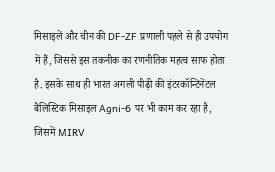मिसाइलें और चीन की DF-ZF प्रणाली पहले से ही उपयोग में हैं, जिससे इस तकनीक का रणनीतिक महत्व साफ होता है. इसके साथ ही भारत अगली पीढ़ी की इंटरकॉन्टिनेंटल बैलिस्टिक मिसाइल Agni-6 पर भी काम कर रहा है, जिसमें MIRV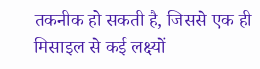तकनीक हो सकती है, जिससे एक ही मिसाइल से कई लक्ष्यों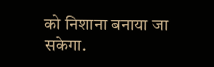को निशाना बनाया जा सकेगा.